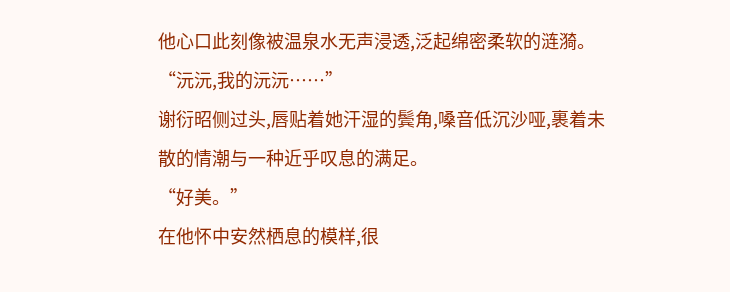他心口此刻像被温泉水无声浸透,泛起绵密柔软的涟漪。
“沅沅,我的沅沅……”
谢衍昭侧过头,唇贴着她汗湿的鬓角,嗓音低沉沙哑,裹着未散的情潮与一种近乎叹息的满足。
“好美。”
在他怀中安然栖息的模样,很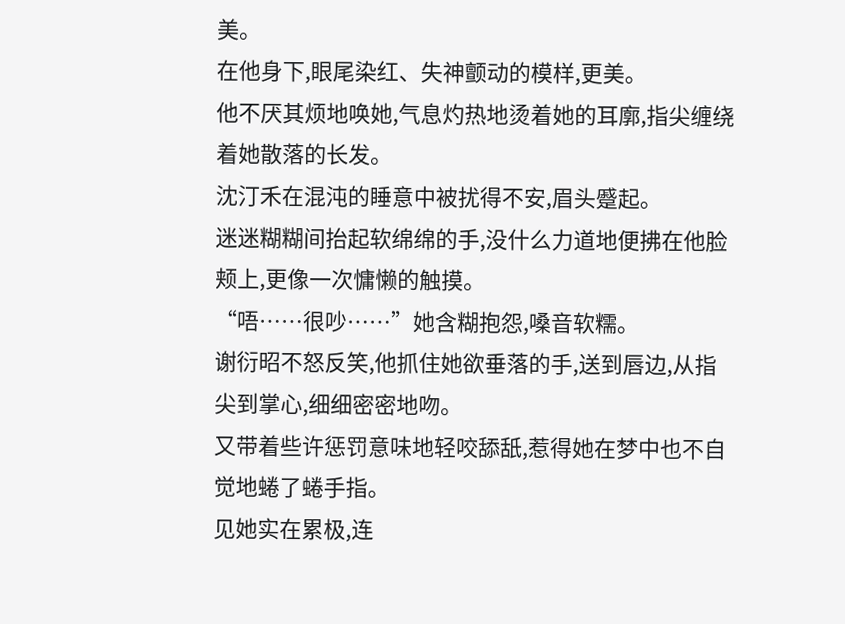美。
在他身下,眼尾染红、失神颤动的模样,更美。
他不厌其烦地唤她,气息灼热地烫着她的耳廓,指尖缠绕着她散落的长发。
沈汀禾在混沌的睡意中被扰得不安,眉头蹙起。
迷迷糊糊间抬起软绵绵的手,没什么力道地便拂在他脸颊上,更像一次慵懒的触摸。
“唔……很吵……”她含糊抱怨,嗓音软糯。
谢衍昭不怒反笑,他抓住她欲垂落的手,送到唇边,从指尖到掌心,细细密密地吻。
又带着些许惩罚意味地轻咬舔舐,惹得她在梦中也不自觉地蜷了蜷手指。
见她实在累极,连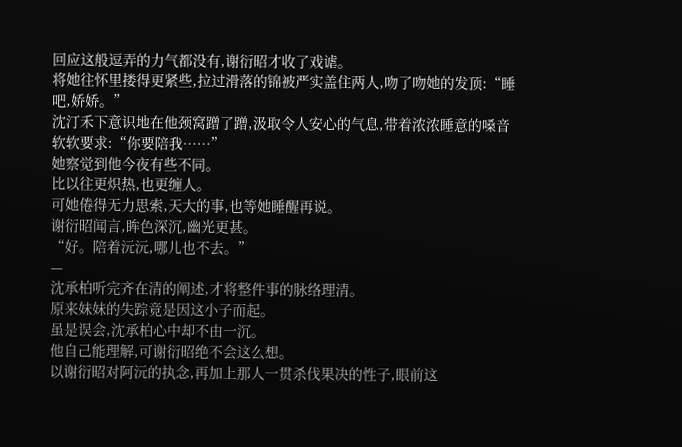回应这般逗弄的力气都没有,谢衍昭才收了戏谑。
将她往怀里搂得更紧些,拉过滑落的锦被严实盖住两人,吻了吻她的发顶:“睡吧,娇娇。”
沈汀禾下意识地在他颈窝蹭了蹭,汲取令人安心的气息,带着浓浓睡意的嗓音软软要求:“你要陪我……”
她察觉到他今夜有些不同。
比以往更炽热,也更缠人。
可她倦得无力思索,天大的事,也等她睡醒再说。
谢衍昭闻言,眸色深沉,幽光更甚。
“好。陪着沅沅,哪儿也不去。”
—
沈承柏听完齐在清的阐述,才将整件事的脉络理清。
原来妹妹的失踪竟是因这小子而起。
虽是误会,沈承柏心中却不由一沉。
他自己能理解,可谢衍昭绝不会这么想。
以谢衍昭对阿沅的执念,再加上那人一贯杀伐果决的性子,眼前这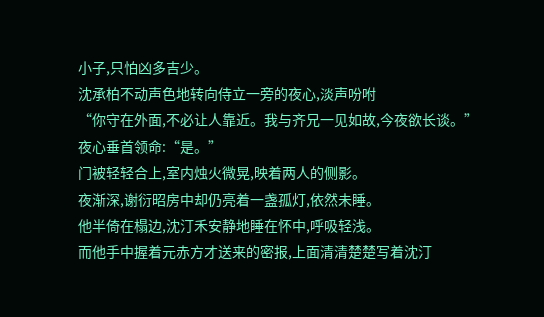小子,只怕凶多吉少。
沈承柏不动声色地转向侍立一旁的夜心,淡声吩咐
“你守在外面,不必让人靠近。我与齐兄一见如故,今夜欲长谈。”
夜心垂首领命:“是。”
门被轻轻合上,室内烛火微晃,映着两人的侧影。
夜渐深,谢衍昭房中却仍亮着一盏孤灯,依然未睡。
他半倚在榻边,沈汀禾安静地睡在怀中,呼吸轻浅。
而他手中握着元赤方才送来的密报,上面清清楚楚写着沈汀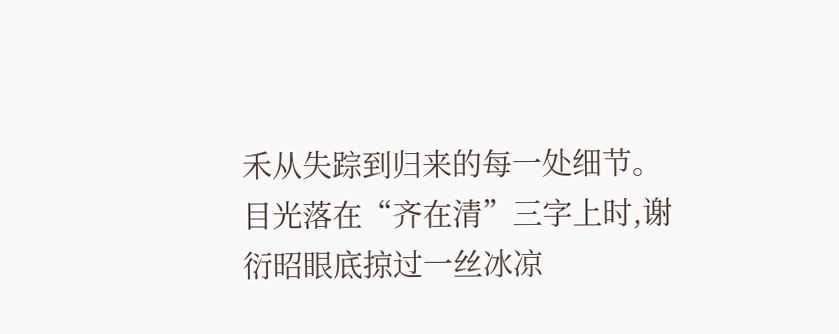禾从失踪到归来的每一处细节。
目光落在“齐在清”三字上时,谢衍昭眼底掠过一丝冰凉